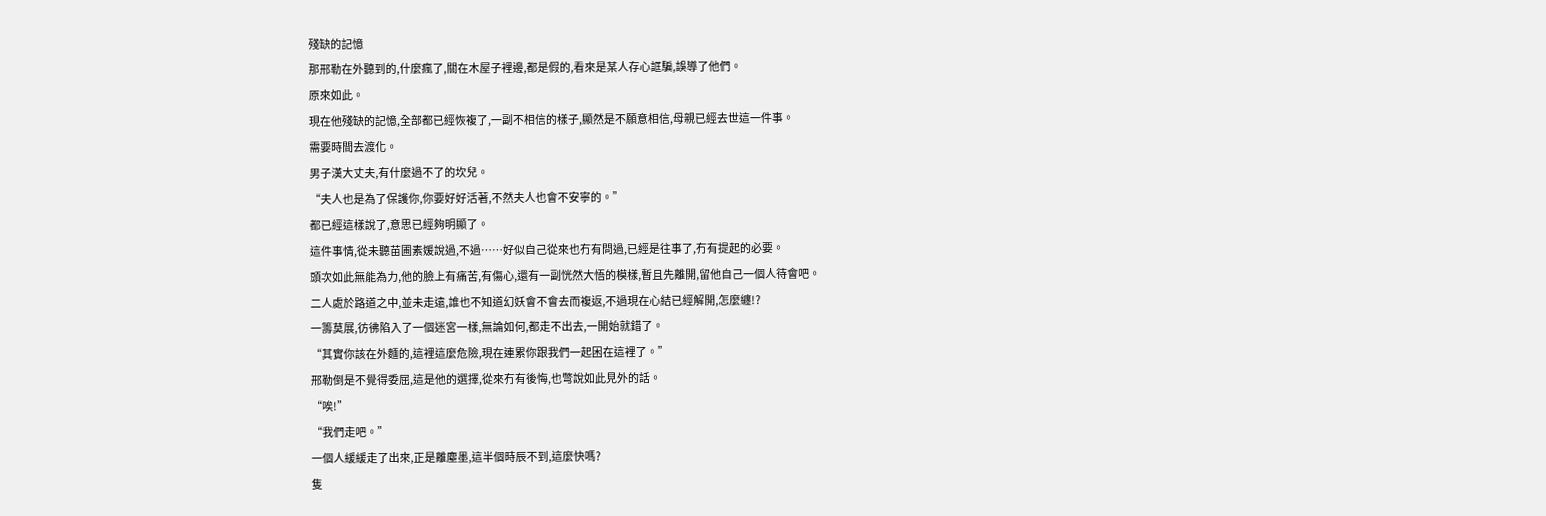殘缺的記憶
那邢勒在外聽到的,什麼瘋了,關在木屋子裡邊,都是假的,看來是某人存心誆騙,誤導了他們。
原來如此。
現在他殘缺的記憶,全部都已經恢複了,一副不相信的樣子,顯然是不願意相信,母親已經去世這一件事。
需要時間去渡化。
男子漢大丈夫,有什麼過不了的坎兒。
“夫人也是為了保護你,你要好好活著,不然夫人也會不安寧的。”
都已經這樣說了,意思已經夠明顯了。
這件事情,從未聽苗圃素媛說過,不過……好似自己從來也冇有問過,已經是往事了,冇有提起的必要。
頭次如此無能為力,他的臉上有痛苦,有傷心,還有一副恍然大悟的模樣,暫且先離開,留他自己一個人待會吧。
二人處於路道之中,並未走遠,誰也不知道幻妖會不會去而複返,不過現在心結已經解開,怎麼纏!?
一籌莫展,彷彿陷入了一個迷宮一樣,無論如何,都走不出去,一開始就錯了。
“其實你該在外麵的,這裡這麼危險,現在連累你跟我們一起困在這裡了。”
邢勒倒是不覺得委屈,這是他的選擇,從來冇有後悔,也彆說如此見外的話。
“唉!”
“我們走吧。”
一個人緩緩走了出來,正是離塵墨,這半個時辰不到,這麼快嗎?
隻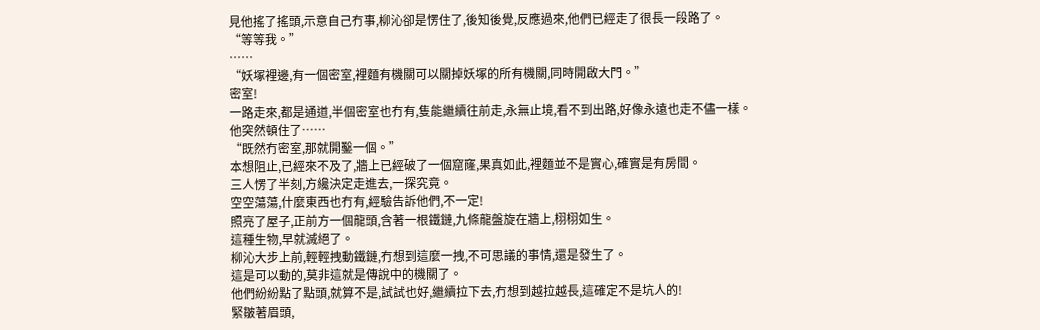見他搖了搖頭,示意自己冇事,柳沁卻是愣住了,後知後覺,反應過來,他們已經走了很長一段路了。
“等等我。”
……
“妖塚裡邊,有一個密室,裡麵有機關可以關掉妖塚的所有機關,同時開啟大門。”
密室!
一路走來,都是通道,半個密室也冇有,隻能繼續往前走,永無止境,看不到出路,好像永遠也走不儘一樣。
他突然頓住了……
“既然冇密室,那就開鑿一個。”
本想阻止,已經來不及了,牆上已經破了一個窟窿,果真如此,裡麵並不是實心,確實是有房間。
三人愣了半刻,方纔決定走進去,一探究竟。
空空蕩蕩,什麼東西也冇有,經驗告訴他們,不一定!
照亮了屋子,正前方一個龍頭,含著一根鐵鏈,九條龍盤旋在牆上,栩栩如生。
這種生物,早就滅絕了。
柳沁大步上前,輕輕拽動鐵鏈,冇想到這麼一拽,不可思議的事情,還是發生了。
這是可以動的,莫非這就是傳說中的機關了。
他們紛紛點了點頭,就算不是,試試也好,繼續拉下去,冇想到越拉越長,這確定不是坑人的!
緊皺著眉頭,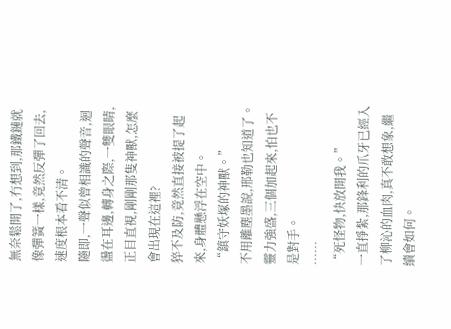無奈鬆開了,冇想到,那鐵鏈就像彈簧一樣,竟然反彈了回去,速度根本看不清。
隨即,一聲似曾相識的聲音,迴盪在耳邊,轉身之際,一雙眼睛,正目直視,剛剛那隻神獸,怎麼會出現在這裡?
猝不及防,竟然直接被提了起來,身體懸浮在空中。
“鎮守妖塚的神獸。”
不用離塵墨說,邢勒也知道了。
靈力強盛,三個加起來,怕也不是對手。
……
“死怪物,快放開我。”
一直掙紮,那鋒利的爪牙已經入了柳沁的血肉,真不敢想象,繼續會如何。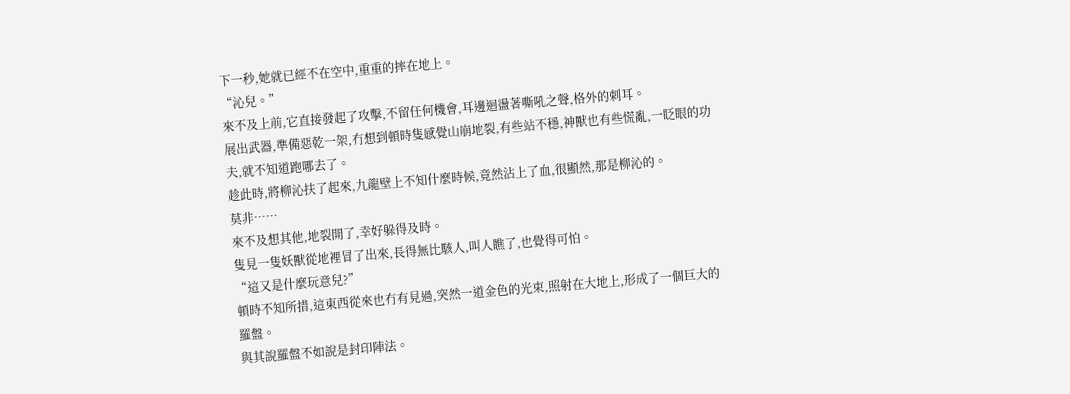下一秒,她就已經不在空中,重重的摔在地上。
“沁兒。”
來不及上前,它直接發起了攻擊,不留任何機會,耳邊迴盪著嘶吼之聲,格外的刺耳。
展出武器,準備惡乾一架,冇想到頓時隻感覺山崩地裂,有些站不穩,神獸也有些慌亂,一眨眼的功夫,就不知道跑哪去了。
趁此時,將柳沁扶了起來,九龍壁上不知什麼時候,竟然沾上了血,很顯然,那是柳沁的。
莫非……
來不及想其他,地裂開了,幸好躲得及時。
隻見一隻妖獸從地裡冒了出來,長得無比駭人,叫人瞧了,也覺得可怕。
“這又是什麼玩意兒?”
頓時不知所措,這東西從來也冇有見過,突然一道金色的光束,照射在大地上,形成了一個巨大的羅盤。
與其說羅盤不如說是封印陣法。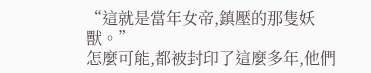“這就是當年女帝,鎮壓的那隻妖獸。”
怎麼可能,都被封印了這麼多年,他們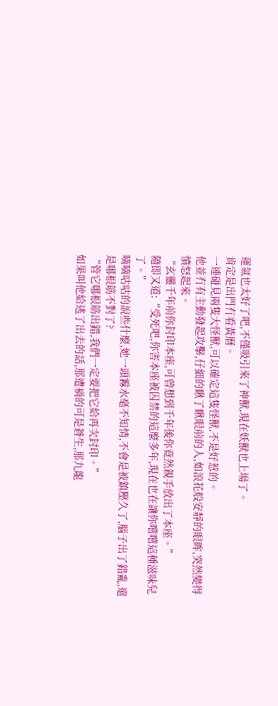運氣也太好了吧,不僅吸引來了神獸,現在妖獸也上場了。
肯定是出門冇看黃曆。
一連碰見兩隻大怪獸,可以確定這隻怪獸,不是好惹的。
他並冇有主動發起攻擊,仔細的瞅了瞅眼前的人,如浪花般安靜的眼眸,突然變得憤怒起來。
“玄靈千年前你封印本座,可曾想到千年後你竟然親手放出了本座。”
隨即又道:“受死吧,你害本座被囚禁的這麼多年,現在也在讓你嚐嚐這種滋味兒了。”
嘀嘀咕咕的說些什麼,她一頭霧水毫不知情,不會是被鎮壓久了,腦子出了錯亂,還是哪根筋不對了?
“管它哪根筋出錯,我們一定要把它給再次封印。”
如果叫他給逃了出去的話,那遭禍的可是蒼生,那九龍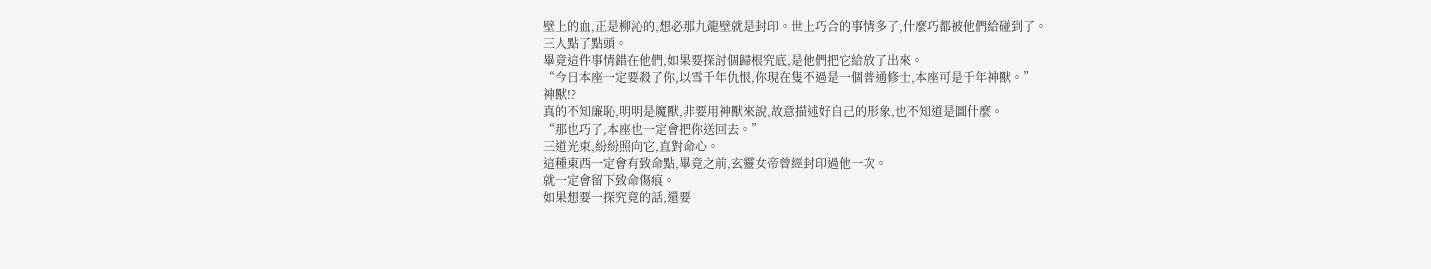壁上的血,正是柳沁的,想必那九龍壁就是封印。世上巧合的事情多了,什麼巧都被他們給碰到了。
三人點了點頭。
畢竟這件事情錯在他們,如果要探討個歸根究底,是他們把它給放了出來。
“今日本座一定要殺了你,以雪千年仇恨,你現在隻不過是一個普通修士,本座可是千年神獸。”
神獸!?
真的不知廉恥,明明是魔獸,非要用神獸來說,故意描述好自己的形象,也不知道是圖什麼。
“那也巧了,本座也一定會把你送回去。”
三道光束,紛紛照向它,直對命心。
這種東西一定會有致命點,畢竟之前,玄靈女帝曾經封印過他一次。
就一定會留下致命傷痕。
如果想要一探究竟的話,還要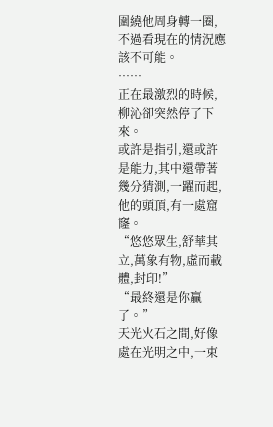圍繞他周身轉一圈,不過看現在的情況應該不可能。
……
正在最激烈的時候,柳沁卻突然停了下來。
或許是指引,還或許是能力,其中還帶著幾分猜測,一躍而起,他的頭頂,有一處窟窿。
“悠悠眾生,舒華其立,萬象有物,虛而載體,封印!”
“最終還是你贏了。”
天光火石之間,好像處在光明之中,一束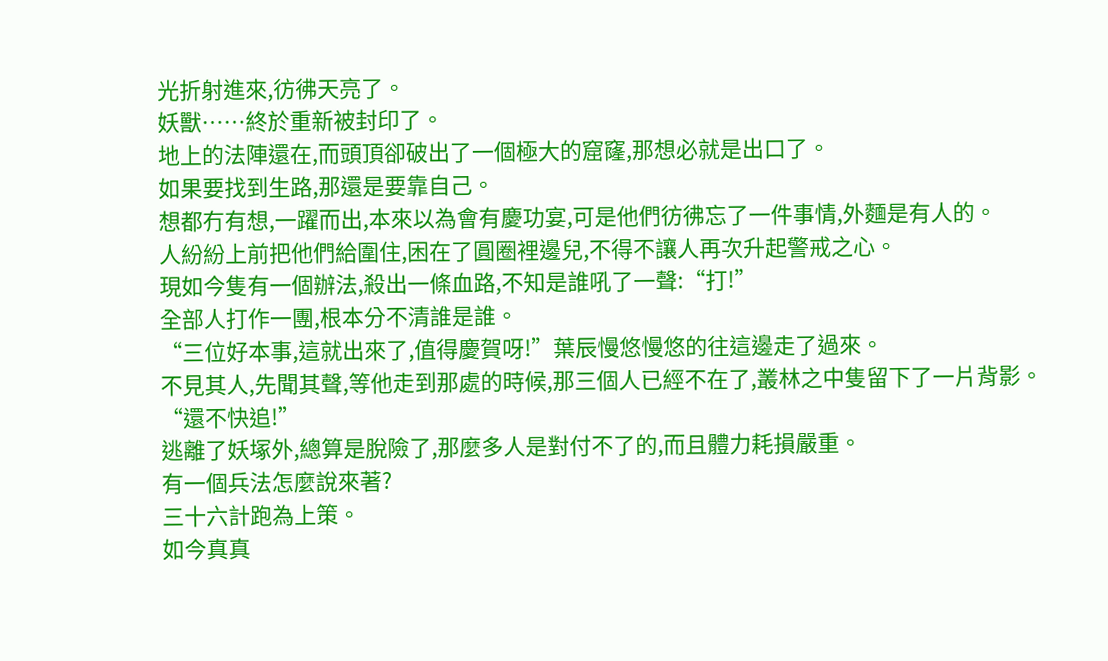光折射進來,彷彿天亮了。
妖獸……終於重新被封印了。
地上的法陣還在,而頭頂卻破出了一個極大的窟窿,那想必就是出口了。
如果要找到生路,那還是要靠自己。
想都冇有想,一躍而出,本來以為會有慶功宴,可是他們彷彿忘了一件事情,外麵是有人的。
人紛紛上前把他們給圍住,困在了圓圈裡邊兒,不得不讓人再次升起警戒之心。
現如今隻有一個辦法,殺出一條血路,不知是誰吼了一聲:“打!”
全部人打作一團,根本分不清誰是誰。
“三位好本事,這就出來了,值得慶賀呀!”葉辰慢悠慢悠的往這邊走了過來。
不見其人,先聞其聲,等他走到那處的時候,那三個人已經不在了,叢林之中隻留下了一片背影。
“還不快追!”
逃離了妖塚外,總算是脫險了,那麼多人是對付不了的,而且體力耗損嚴重。
有一個兵法怎麼說來著?
三十六計跑為上策。
如今真真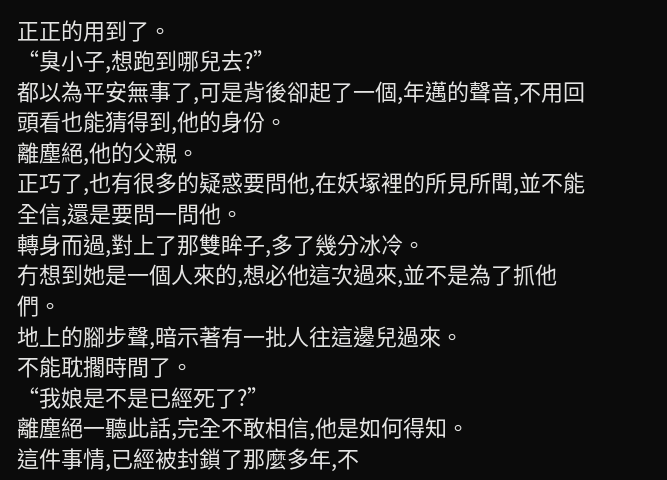正正的用到了。
“臭小子,想跑到哪兒去?”
都以為平安無事了,可是背後卻起了一個,年邁的聲音,不用回頭看也能猜得到,他的身份。
離塵絕,他的父親。
正巧了,也有很多的疑惑要問他,在妖塚裡的所見所聞,並不能全信,還是要問一問他。
轉身而過,對上了那雙眸子,多了幾分冰冷。
冇想到她是一個人來的,想必他這次過來,並不是為了抓他們。
地上的腳步聲,暗示著有一批人往這邊兒過來。
不能耽擱時間了。
“我娘是不是已經死了?”
離塵絕一聽此話,完全不敢相信,他是如何得知。
這件事情,已經被封鎖了那麼多年,不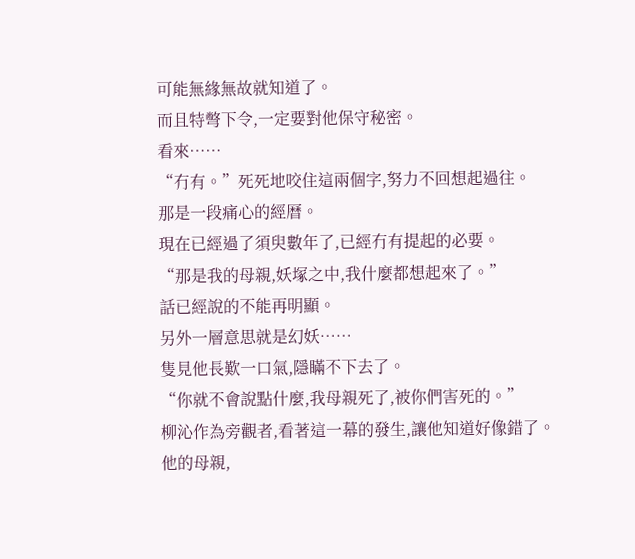可能無緣無故就知道了。
而且特彆下令,一定要對他保守秘密。
看來……
“冇有。”死死地咬住這兩個字,努力不回想起過往。
那是一段痛心的經曆。
現在已經過了須臾數年了,已經冇有提起的必要。
“那是我的母親,妖塚之中,我什麼都想起來了。”
話已經說的不能再明顯。
另外一層意思就是幻妖……
隻見他長歎一口氣,隱瞞不下去了。
“你就不會說點什麼,我母親死了,被你們害死的。”
柳沁作為旁觀者,看著這一幕的發生,讓他知道好像錯了。
他的母親,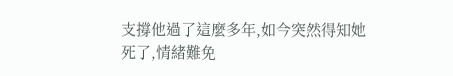支撐他過了這麼多年,如今突然得知她死了,情緒難免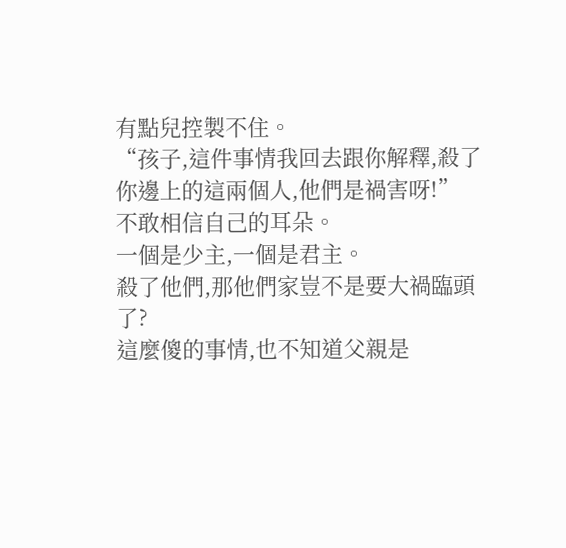有點兒控製不住。
“孩子,這件事情我回去跟你解釋,殺了你邊上的這兩個人,他們是禍害呀!”
不敢相信自己的耳朵。
一個是少主,一個是君主。
殺了他們,那他們家豈不是要大禍臨頭了?
這麼傻的事情,也不知道父親是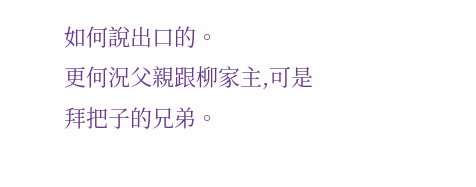如何說出口的。
更何況父親跟柳家主,可是拜把子的兄弟。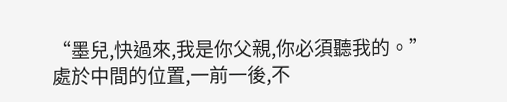“墨兒,快過來,我是你父親,你必須聽我的。”
處於中間的位置,一前一後,不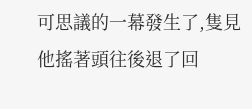可思議的一幕發生了,隻見他搖著頭往後退了回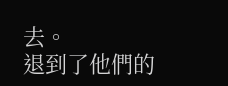去。
退到了他們的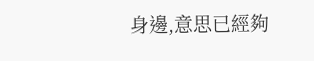身邊,意思已經夠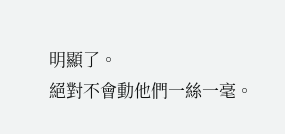明顯了。
絕對不會動他們一絲一毫。